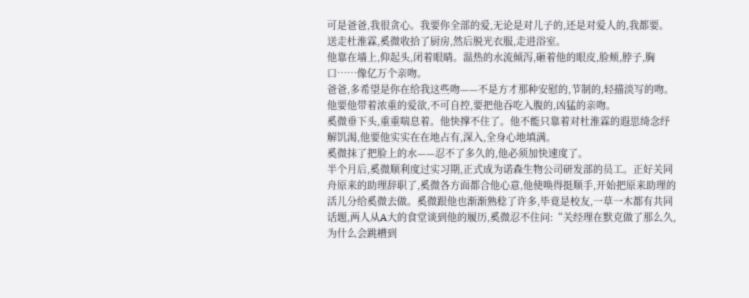可是爸爸,我很贪心。我要你全部的爱,无论是对儿子的,还是对爱人的,我都要。
送走杜淮霖,奚微收拾了厨房,然后脱光衣服,走进浴室。
他靠在墙上,仰起头,闭着眼睛。温热的水流倾泻,砸着他的眼皮,脸颊,脖子,胸口……像亿万个亲吻。
爸爸,多希望是你在给我这些吻——不是方才那种安慰的,节制的,轻描淡写的吻。
他要他带着浓重的爱欲,不可自控,要把他吞吃入腹的,凶猛的亲吻。
奚微垂下头,重重喘息着。他快撑不住了。他不能只靠着对杜淮霖的遐思绮念纾解饥渴,他要他实实在在地占有,深入,全身心地填满。
奚微抹了把脸上的水——忍不了多久的,他必须加快速度了。
半个月后,奚微顺利度过实习期,正式成为诺森生物公司研发部的员工。正好关同舟原来的助理辞职了,奚微各方面都合他心意,他使唤得挺顺手,开始把原来助理的活儿分给奚微去做。奚微跟他也渐渐熟稔了许多,毕竟是校友,一草一木都有共同话题,两人从A大的食堂谈到他的履历,奚微忍不住问:“关经理在默克做了那么久,为什么会跳槽到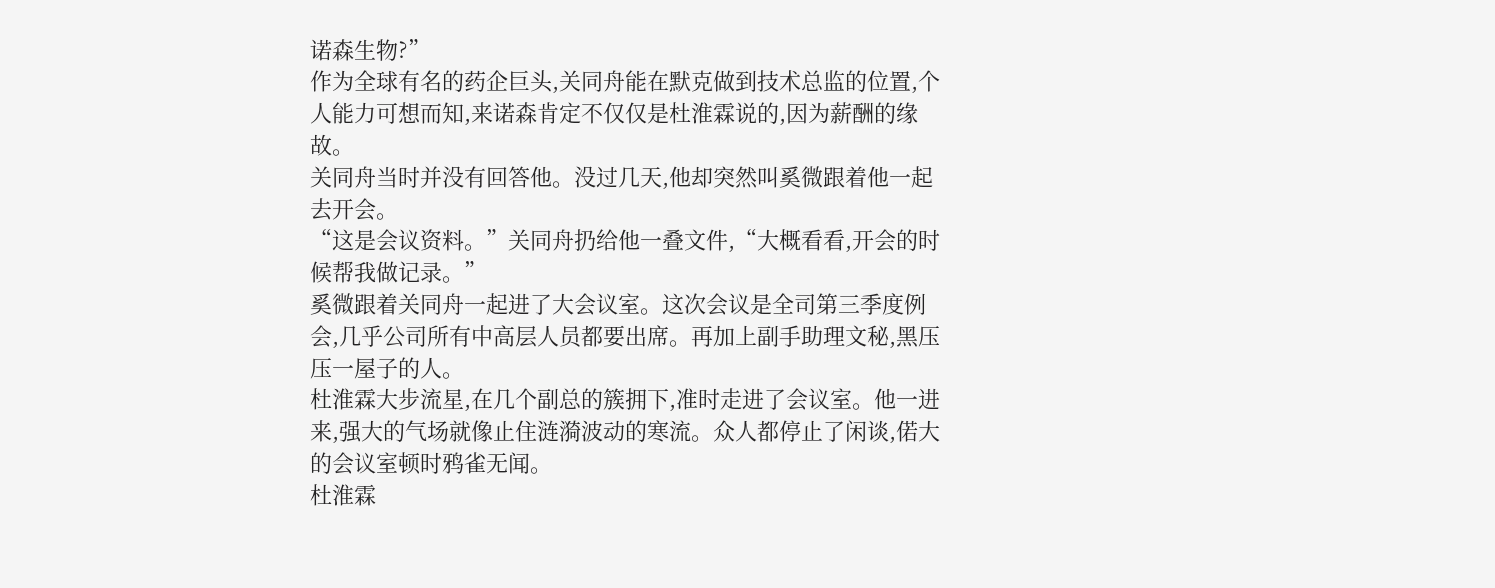诺森生物?”
作为全球有名的药企巨头,关同舟能在默克做到技术总监的位置,个人能力可想而知,来诺森肯定不仅仅是杜淮霖说的,因为薪酬的缘故。
关同舟当时并没有回答他。没过几天,他却突然叫奚微跟着他一起去开会。
“这是会议资料。”关同舟扔给他一叠文件,“大概看看,开会的时候帮我做记录。”
奚微跟着关同舟一起进了大会议室。这次会议是全司第三季度例会,几乎公司所有中高层人员都要出席。再加上副手助理文秘,黑压压一屋子的人。
杜淮霖大步流星,在几个副总的簇拥下,准时走进了会议室。他一进来,强大的气场就像止住涟漪波动的寒流。众人都停止了闲谈,偌大的会议室顿时鸦雀无闻。
杜淮霖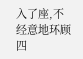入了座,不经意地环顾四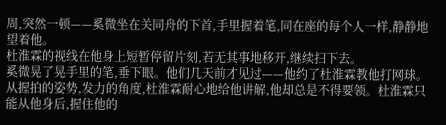周,突然一顿——奚微坐在关同舟的下首,手里握着笔,同在座的每个人一样,静静地望着他。
杜淮霖的视线在他身上短暂停留片刻,若无其事地移开,继续扫下去。
奚微晃了晃手里的笔,垂下眼。他们几天前才见过——他约了杜淮霖教他打网球。
从握拍的姿势,发力的角度,杜淮霖耐心地给他讲解,他却总是不得要领。杜淮霖只能从他身后,握住他的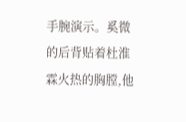手腕演示。奚微的后背贴着杜淮霖火热的胸膛,他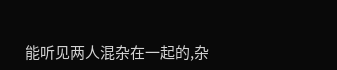能听见两人混杂在一起的,杂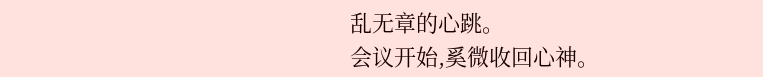乱无章的心跳。
会议开始,奚微收回心神。